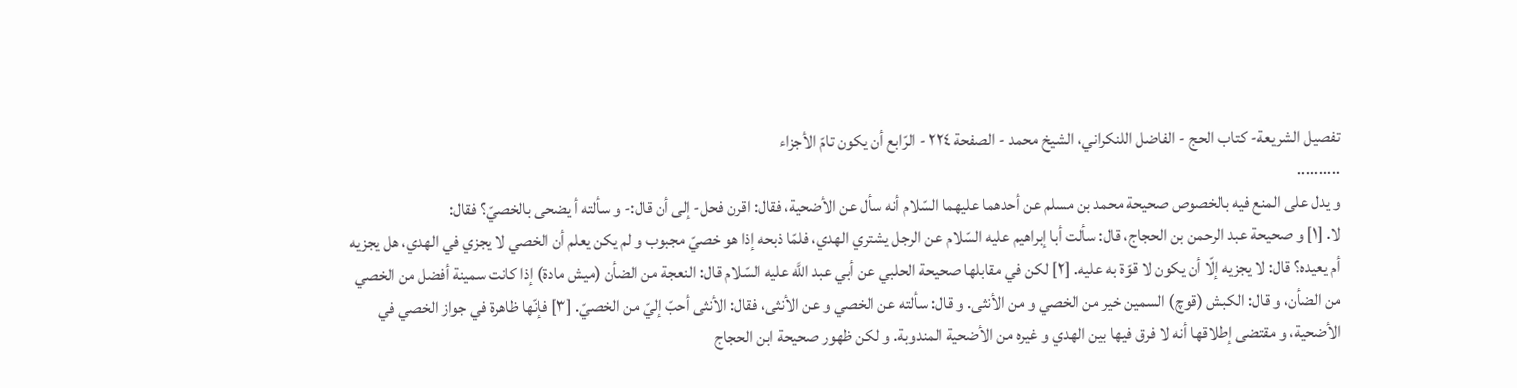تفصيل الشريعة- كتاب الحج - الفاضل اللنكراني، الشيخ محمد - الصفحة ٢٢٤ - الرّابع أن يكون تامّ الأجزاء
..........
و يدل على المنع فيه بالخصوص صحيحة محمد بن مسلم عن أحدهما عليهما السّلام أنه سأل عن الأضحية، فقال: اقرن فحل- إلى أن قال:- و سألته أ يضحى بالخصيّ؟ فقال:
لا. [١] و صحيحة عبد الرحمن بن الحجاج، قال: سألت أبا إبراهيم عليه السّلام عن الرجل يشتري الهدي، فلمّا ذبحه إذا هو خصيّ مجبوب و لم يكن يعلم أن الخصي لا يجزي في الهدي، هل يجزيه أم يعيده؟ قال: لا يجزيه إلّا أن يكون لا قوّة به عليه. [٢] لكن في مقابلها صحيحة الحلبي عن أبي عبد اللَّه عليه السّلام قال: النعجة من الضأن (ميش مادة) إذا كانت سمينة أفضل من الخصي من الضأن، و قال: الكبش (قوچ) السمين خير من الخصي و من الأنثى. و قال: سألته عن الخصي و عن الأنثى، فقال: الأنثى أحبّ إليّ من الخصيّ. [٣] فإنّها ظاهرة في جواز الخصي في الأضحية، و مقتضى إطلاقها أنه لا فرق فيها بين الهدي و غيره من الأضحية المندوبة. و لكن ظهور صحيحة ابن الحجاج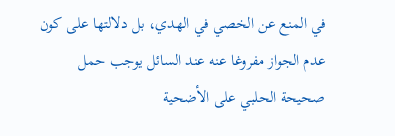في المنع عن الخصي في الهدي، بل دلالتها على كون عدم الجواز مفروغا عنه عند السائل يوجب حمل صحيحة الحلبي على الأضحية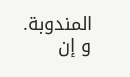المندوبة.
و إن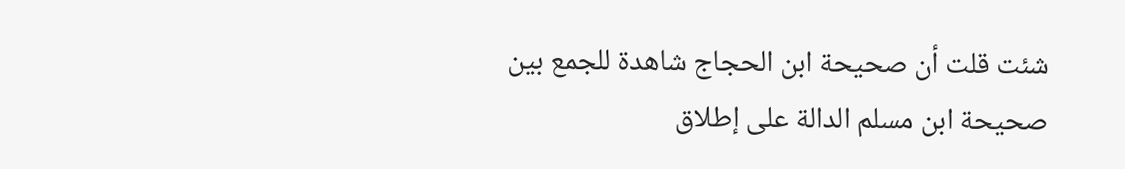شئت قلت أن صحيحة ابن الحجاج شاهدة للجمع بين صحيحة ابن مسلم الدالة على إطلاق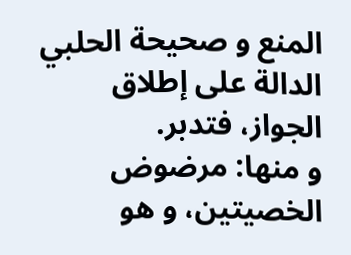المنع و صحيحة الحلبي الدالة على إطلاق الجواز، فتدبر.
و منها: مرضوض الخصيتين، و هو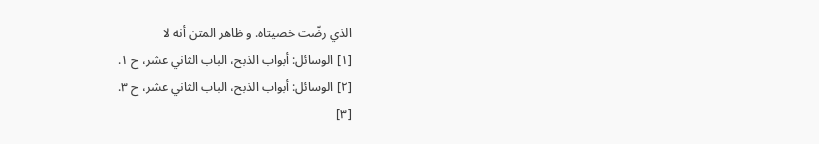الذي رضّت خصيتاه. و ظاهر المتن أنه لا
[١] الوسائل: أبواب الذبح، الباب الثاني عشر، ح ١.
[٢] الوسائل: أبواب الذبح، الباب الثاني عشر، ح ٣.
[٣]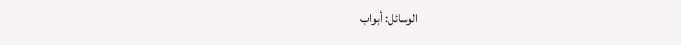الوسائل: أبواب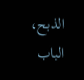الذبح، الباب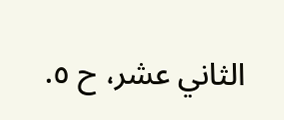الثاني عشر، ح ٥.